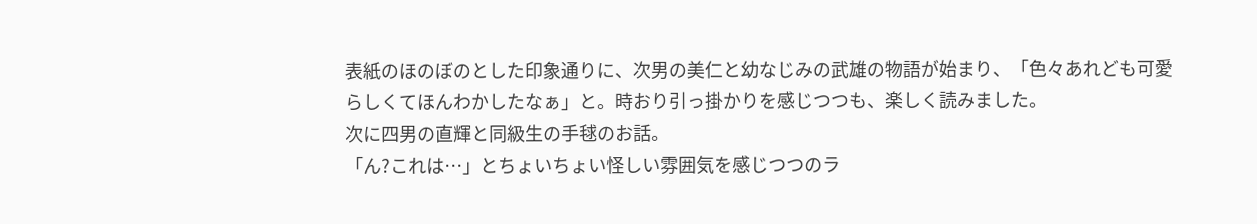表紙のほのぼのとした印象通りに、次男の美仁と幼なじみの武雄の物語が始まり、「色々あれども可愛らしくてほんわかしたなぁ」と。時おり引っ掛かりを感じつつも、楽しく読みました。
次に四男の直輝と同級生の手毬のお話。
「ん?これは…」とちょいちょい怪しい雰囲気を感じつつのラ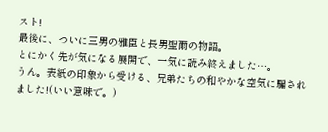スト!
最後に、ついに三男の雅臣と長男聖爾の物語。
とにかく先が気になる展開で、一気に読み終えました…。
うん。表紙の印象から受ける、兄弟たちの和やかな空気に騙されました!(いい意味で。)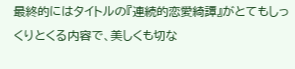最終的にはタイトルの『連続的恋愛綺譚』がとてもしっくりとくる内容で、美しくも切な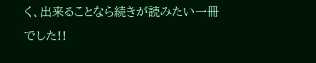く、出来ることなら続きが読みたい一冊でした!!